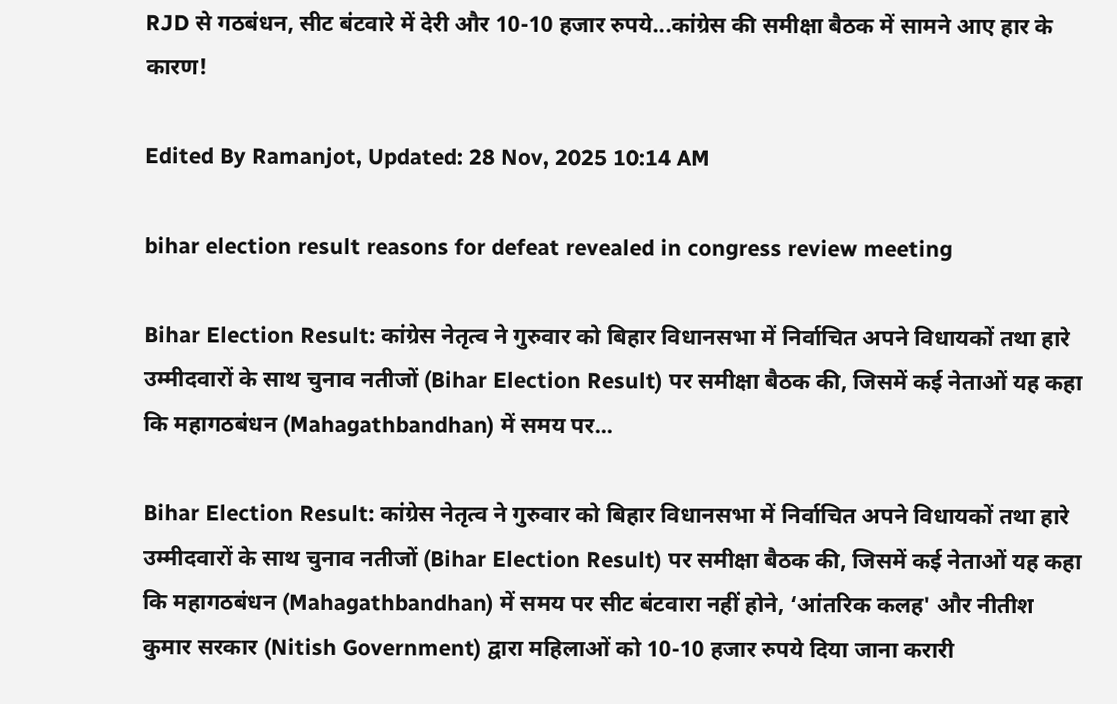RJD से गठबंधन, सीट बंटवारे में देरी और 10-10 हजार रुपये...कांग्रेस की समीक्षा बैठक में सामने आए हार के कारण!

Edited By Ramanjot, Updated: 28 Nov, 2025 10:14 AM

bihar election result reasons for defeat revealed in congress review meeting

Bihar Election Result: कांग्रेस नेतृत्व ने गुरुवार को बिहार विधानसभा में निर्वाचित अपने विधायकों तथा हारे उम्मीदवारों के साथ चुनाव नतीजों (Bihar Election Result) पर समीक्षा बैठक की, जिसमें कई नेताओं यह कहा कि महागठबंधन (Mahagathbandhan) में समय पर...

Bihar Election Result: कांग्रेस नेतृत्व ने गुरुवार को बिहार विधानसभा में निर्वाचित अपने विधायकों तथा हारे उम्मीदवारों के साथ चुनाव नतीजों (Bihar Election Result) पर समीक्षा बैठक की, जिसमें कई नेताओं यह कहा कि महागठबंधन (Mahagathbandhan) में समय पर सीट बंटवारा नहीं होने, ‘आंतरिक कलह' और नीतीश कुमार सरकार (Nitish Government) द्वारा महिलाओं को 10-10 हजार रुपये दिया जाना करारी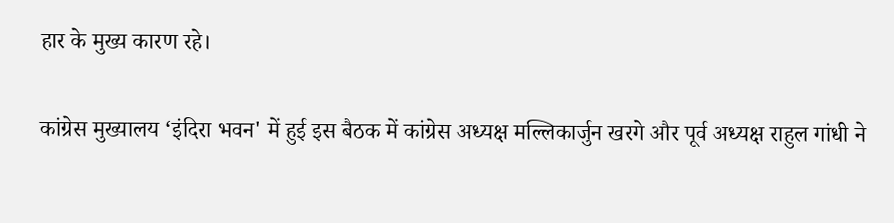हार के मुख्य कारण रहे।

कांग्रेस मुख्यालय ‘इंदिरा भवन' में हुई इस बैठक में कांग्रेस अध्यक्ष मल्लिकार्जुन खरगे और पूर्व अध्यक्ष राहुल गांधी ने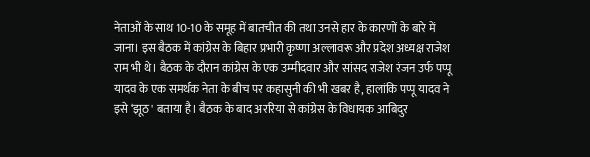नेताओं के साथ 10-10 के समूह में बातचीत की तथा उनसे हार के कारणों के बारे में जाना। इस बैठक में कांग्रेस के बिहार प्रभारी कृष्णा अल्लावरू और प्रदेश अध्यक्ष राजेश राम भी थे। बैठक के दौरान कांग्रेस के एक उम्मीदवार और सांसद राजेश रंजन उर्फ पप्पू यादव के एक समर्थक नेता के बीच पर कहासुनी की भी खबर है, हालांकि पप्पू यादव ने इसे ‘झूठ' बताया है। बैठक के बाद अररिया से कांग्रेस के विधायक आबिदुर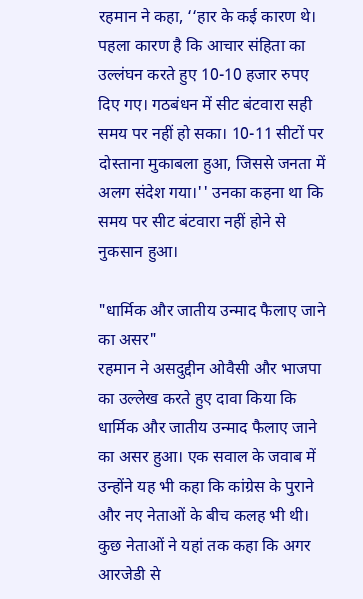रहमान ने कहा, ‘‘हार के कई कारण थे। पहला कारण है कि आचार संहिता का उल्लंघन करते हुए 10-10 हजार रुपए दिए गए। गठबंधन में सीट बंटवारा सही समय पर नहीं हो सका। 10-11 सीटों पर दोस्ताना मुकाबला हुआ, जिससे जनता में अलग संदेश गया।'' उनका कहना था कि समय पर सीट बंटवारा नहीं होने से नुकसान हुआ।

"धार्मिक और जातीय उन्माद फैलाए जाने का असर"
रहमान ने असदुद्दीन ओवैसी और भाजपा का उल्लेख करते हुए दावा किया कि धार्मिक और जातीय उन्माद फैलाए जाने का असर हुआ। एक सवाल के जवाब में उन्होंने यह भी कहा कि कांग्रेस के पुराने और नए नेताओं के बीच कलह भी थी। कुछ नेताओं ने यहां तक कहा कि अगर आरजेडी से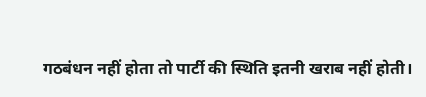गठबंधन नहीं होता तो पार्टी की स्थिति इतनी खराब नहीं होती।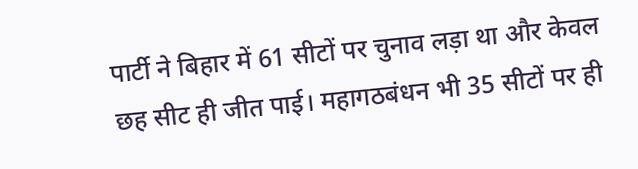पार्टी ने बिहार में 61 सीटों पर चुनाव लड़ा था और केवल छह सीट ही जीत पाई। महागठबंधन भी 35 सीटों पर ही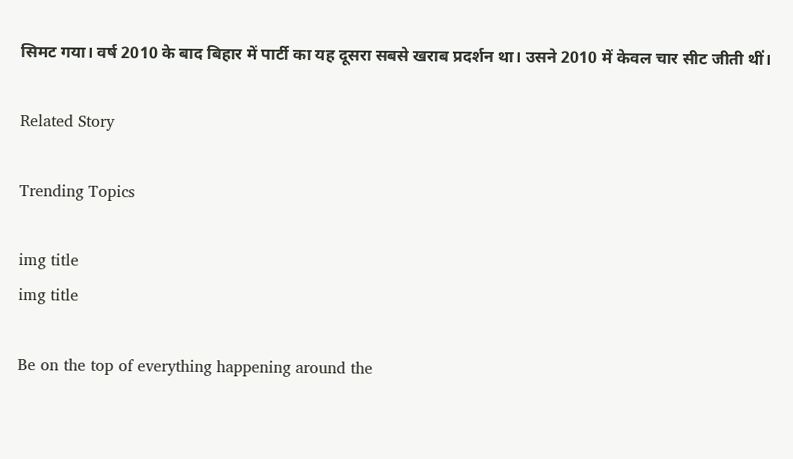सिमट गया। वर्ष 2010 के बाद बिहार में पार्टी का यह दूसरा सबसे खराब प्रदर्शन था। उसने 2010 में केवल चार सीट जीती थीं।

Related Story

Trending Topics

img title
img title

Be on the top of everything happening around the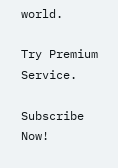world.

Try Premium Service.

Subscribe Now!